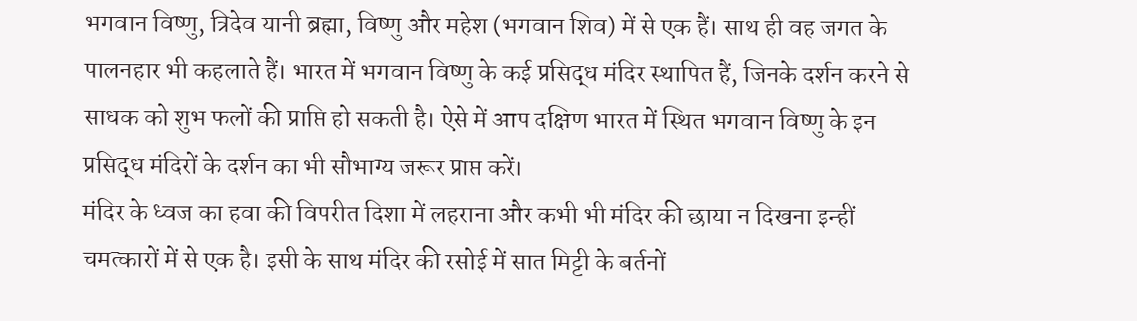भगवान विष्णु, त्रिदेव यानी ब्रह्मा, विष्णु और महेश (भगवान शिव) में से एक हैं। साथ ही वह जगत के पालनहार भी कहलाते हैं। भारत में भगवान विष्णु के कई प्रसिद्ध मंदिर स्थापित हैं, जिनके दर्शन करने से साधक को शुभ फलों की प्राप्ति हो सकती है। ऐसे में आप दक्षिण भारत में स्थित भगवान विष्णु के इन प्रसिद्ध मंदिरों के दर्शन का भी सौभाग्य जरूर प्राप्त करें।
मंदिर के ध्वज का हवा की विपरीत दिशा में लहराना और कभी भी मंदिर की छाया न दिखना इन्हीं चमत्कारों में से एक है। इसी के साथ मंदिर की रसोई में सात मिट्टी के बर्तनों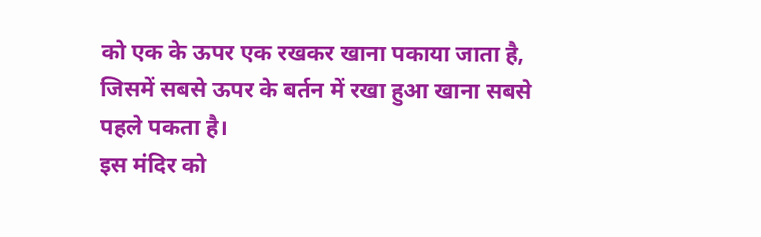को एक के ऊपर एक रखकर खाना पकाया जाता है, जिसमें सबसे ऊपर के बर्तन में रखा हुआ खाना सबसे पहले पकता है।
इस मंदिर को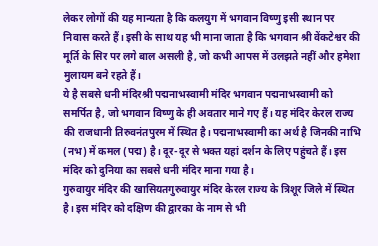लेकर लोगों की यह मान्यता है कि कलयुग में भगवान विष्णु इसी स्थान पर निवास करते हैं। इसी के साथ यह भी माना जाता है कि भगवान श्री वेंकटेश्वर की मूर्ति के सिर पर लगे बाल असली है, जो कभी आपस में उलझते नहीं और हमेशा मुलायम बने रहते हैं।
ये है सबसे धनी मंदिरश्री पद्मनाभस्वामी मंदिर भगवान पद्मनाभस्वामी को समर्पित है, जो भगवान विष्णु के ही अवतार माने गए हैं। यह मंदिर केरल राज्य की राजधानी तिरुवनंतपुरम में स्थित है। पद्मनाभस्वामी का अर्थ है जिनकी नाभि (नभ) में कमल (पद्म) है। दूर-दूर से भक्त यहां दर्शन के लिए पहुंचते हैं। इस मंदिर को दुनिया का सबसे धनी मंदिर माना गया है।
गुरुवायुर मंदिर की खासियतगुरुवायुर मंदिर केरल राज्य के त्रिशूर जिले में स्थित है। इस मंदिर को दक्षिण की द्वारका के नाम से भी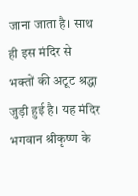जाना जाता है। साथ ही इस मंदिर से भक्तों की अटूट श्रद्धा जुड़ी हुई है। यह मंदिर भगवान श्रीकृष्ण के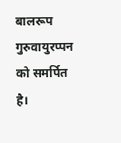बालरूप गुरुवायुरप्पन को समर्पित है।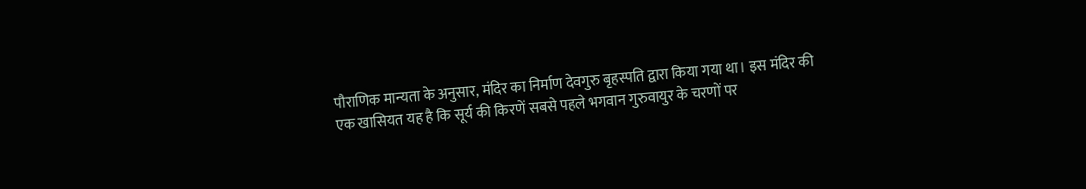पौराणिक मान्यता के अनुसार, मंदिर का निर्माण देवगुरु बृहस्पति द्वारा किया गया था। इस मंदिर की एक खासियत यह है कि सूर्य की किरणें सबसे पहले भगवान गुरुवायुर के चरणों पर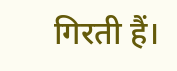गिरती हैं।